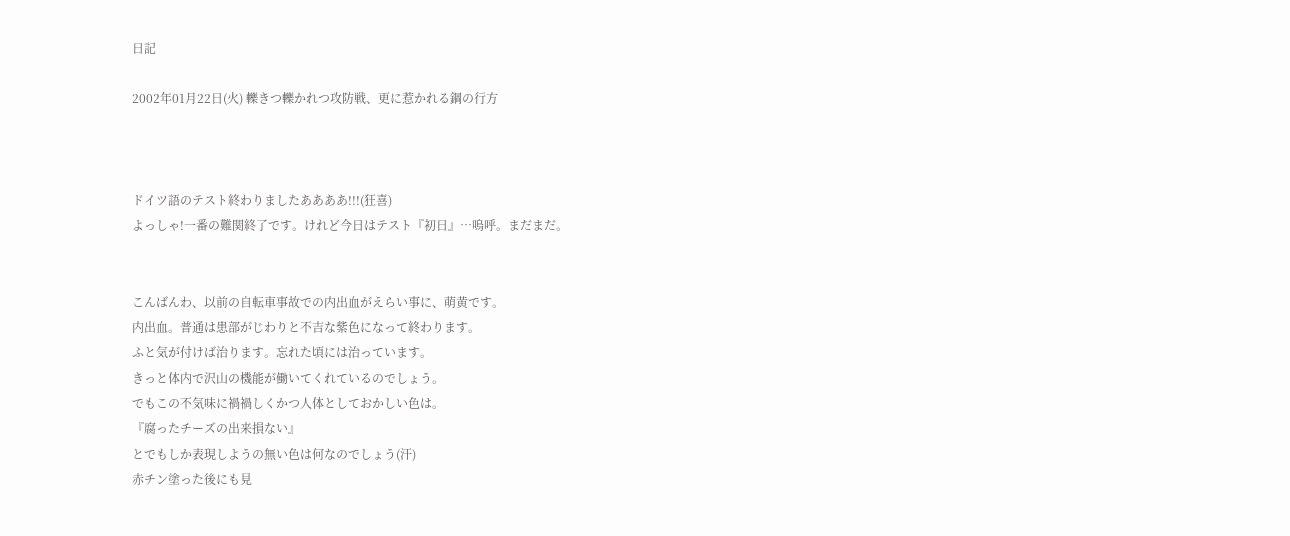日記

2002年01月22日(火) 轢きつ轢かれつ攻防戦、更に惹かれる鋼の行方



ドイツ語のテスト終わりましたああああ!!!(狂喜)
よっしゃ!一番の難関終了です。けれど今日はテスト『初日』…嗚呼。まだまだ。


こんばんわ、以前の自転車事故での内出血がえらい事に、萌黄です。
内出血。普通は患部がじわりと不吉な紫色になって終わります。
ふと気が付けば治ります。忘れた頃には治っています。
きっと体内で沢山の機能が働いてくれているのでしょう。
でもこの不気味に禍禍しくかつ人体としておかしい色は。
『腐ったチーズの出来損ない』
とでもしか表現しようの無い色は何なのでしょう(汗)
赤チン塗った後にも見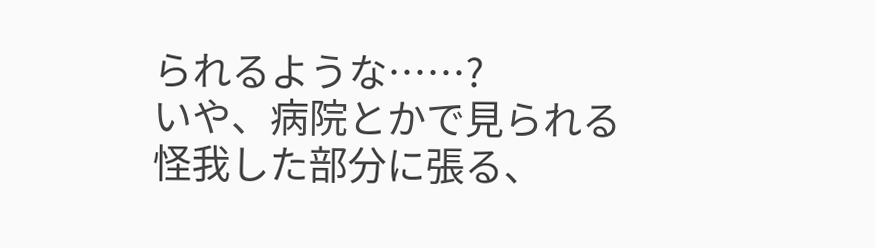られるような……?
いや、病院とかで見られる怪我した部分に張る、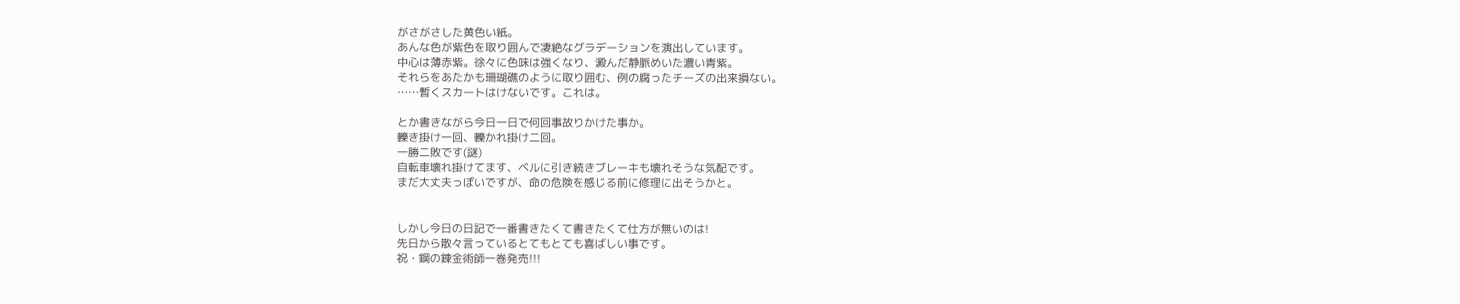がさがさした黄色い紙。
あんな色が紫色を取り囲んで凄絶なグラデーションを演出しています。
中心は薄赤紫。徐々に色味は強くなり、澱んだ静脈めいた濃い青紫。
それらをあたかも珊瑚礁のように取り囲む、例の腐ったチーズの出来損ない。
……暫くスカートはけないです。これは。

とか書きながら今日一日で何回事故りかけた事か。
轢き掛け一回、轢かれ掛け二回。
一勝二敗です(謎)
自転車壊れ掛けてます、ベルに引き続きブレーキも壊れそうな気配です。
まだ大丈夫っぽいですが、命の危険を感じる前に修理に出そうかと。


しかし今日の日記で一番書きたくて書きたくて仕方が無いのは!
先日から散々言っているとてもとても喜ばしい事です。
祝・鋼の錬金術師一巻発売!!!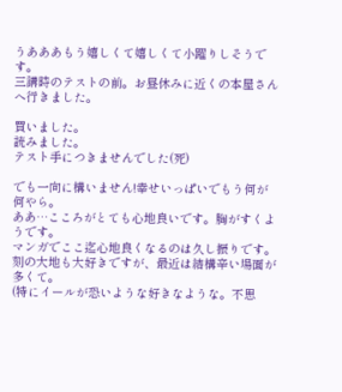うあああもう嬉しくて嬉しくて小躍りしそうです。
三講時のテストの前。お昼休みに近くの本屋さんへ行きました。

買いました。
読みました。
テスト手につきませんでした(死)

でも一向に構いません!幸せいっぱいでもう何が何やら。
ああ…こころがとても心地良いです。胸がすくようです。
マンガでここ迄心地良くなるのは久し振りです。
刻の大地も大好きですが、最近は結構辛い場面が多くて。
(特にイールが恐いような好きなような。不思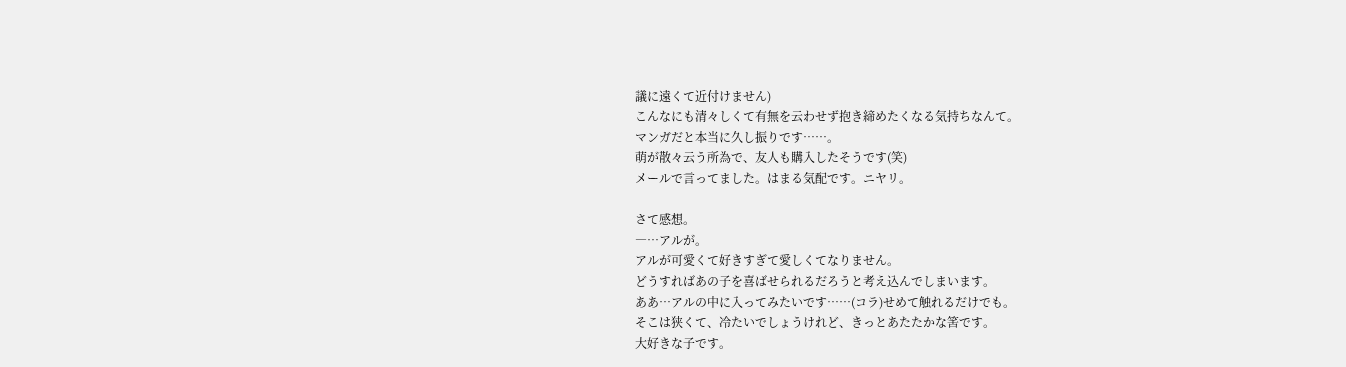議に遠くて近付けません)
こんなにも清々しくて有無を云わせず抱き締めたくなる気持ちなんて。
マンガだと本当に久し振りです……。
萌が散々云う所為で、友人も購入したそうです(笑)
メールで言ってました。はまる気配です。ニヤリ。

さて感想。
―…アルが。
アルが可愛くて好きすぎて愛しくてなりません。
どうすればあの子を喜ばせられるだろうと考え込んでしまいます。
ああ…アルの中に入ってみたいです……(コラ)せめて触れるだけでも。
そこは狭くて、冷たいでしょうけれど、きっとあたたかな筈です。
大好きな子です。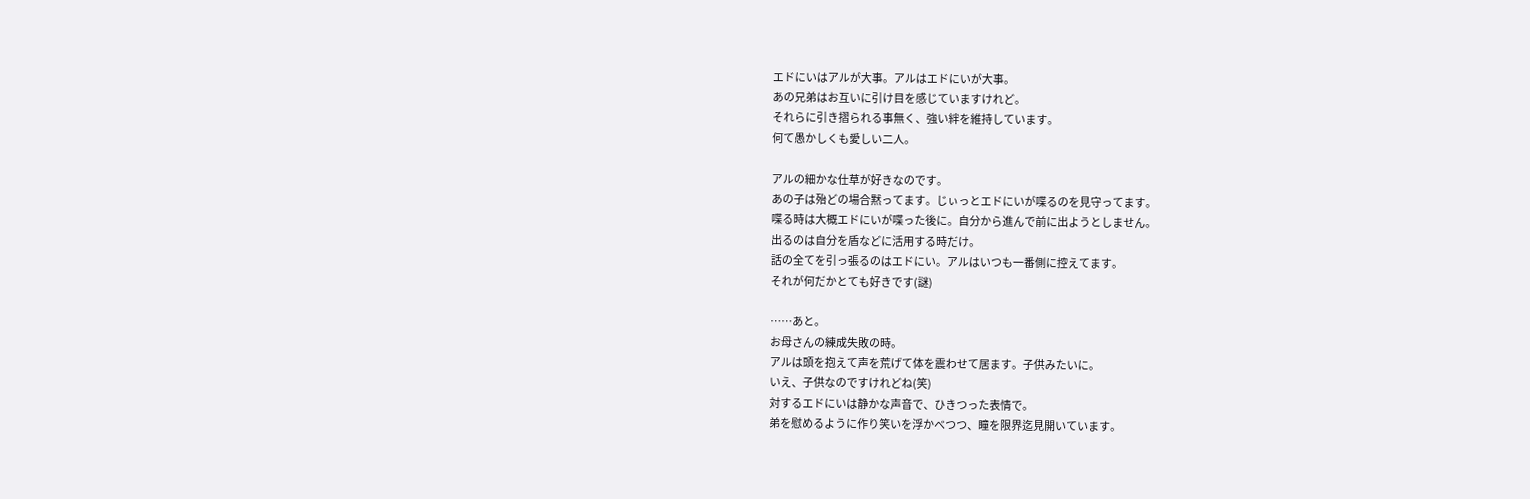エドにいはアルが大事。アルはエドにいが大事。
あの兄弟はお互いに引け目を感じていますけれど。
それらに引き摺られる事無く、強い絆を維持しています。
何て愚かしくも愛しい二人。

アルの細かな仕草が好きなのです。
あの子は殆どの場合黙ってます。じぃっとエドにいが喋るのを見守ってます。
喋る時は大概エドにいが喋った後に。自分から進んで前に出ようとしません。
出るのは自分を盾などに活用する時だけ。
話の全てを引っ張るのはエドにい。アルはいつも一番側に控えてます。
それが何だかとても好きです(謎)

……あと。
お母さんの練成失敗の時。
アルは頭を抱えて声を荒げて体を震わせて居ます。子供みたいに。
いえ、子供なのですけれどね(笑)
対するエドにいは静かな声音で、ひきつった表情で。
弟を慰めるように作り笑いを浮かべつつ、瞳を限界迄見開いています。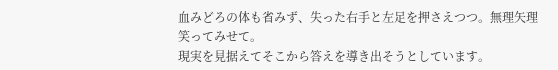血みどろの体も省みず、失った右手と左足を押さえつつ。無理矢理笑ってみせて。
現実を見据えてそこから答えを導き出そうとしています。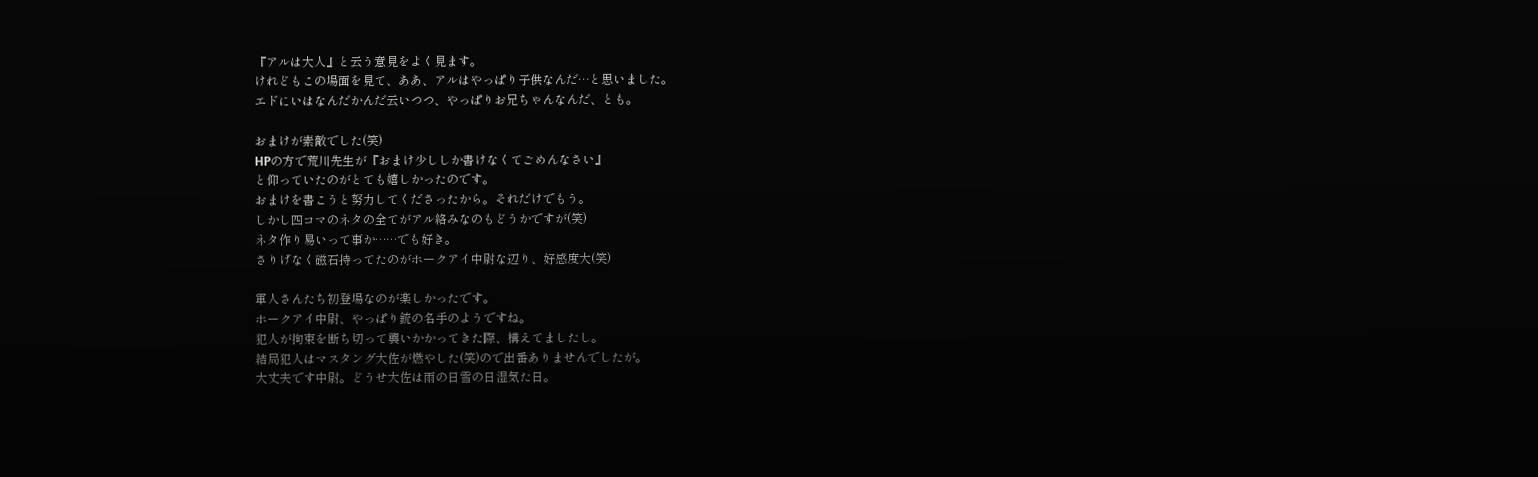『アルは大人』と云う意見をよく見ます。
けれどもこの場面を見て、ああ、アルはやっぱり子供なんだ…と思いました。
エドにいはなんだかんだ云いつつ、やっぱりお兄ちゃんなんだ、とも。

おまけが素敵でした(笑)
HPの方で荒川先生が『おまけ少ししか書けなくてごめんなさい』
と仰っていたのがとても嬉しかったのです。
おまけを書こうと努力してくださったから。それだけでもう。
しかし四コマのネタの全てがアル絡みなのもどうかですが(笑)
ネタ作り易いって事か……でも好き。
さりげなく磁石持ってたのがホークアイ中尉な辺り、好感度大(笑)

軍人さんたち初登場なのが楽しかったです。
ホークアイ中尉、やっぱり銃の名手のようですね。
犯人が拘束を断ち切って襲いかかってきた際、構えてましたし。
結局犯人はマスタング大佐が燃やした(笑)ので出番ありませんでしたが。
大丈夫です中尉。どうせ大佐は雨の日雪の日湿気た日。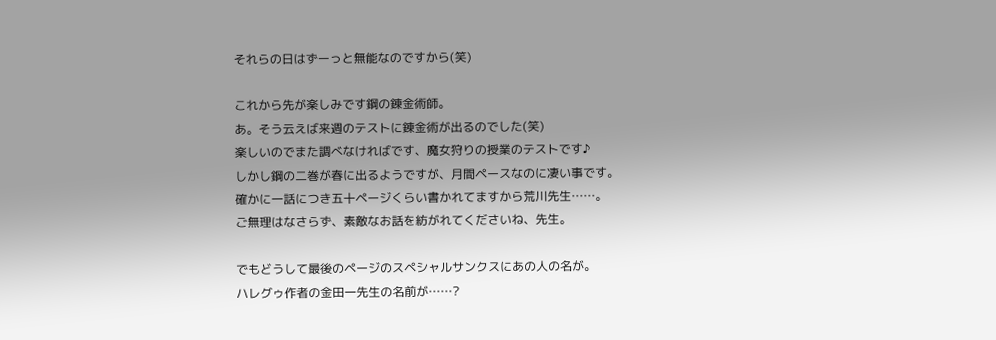それらの日はずーっと無能なのですから(笑)

これから先が楽しみです鋼の錬金術師。
あ。そう云えば来週のテストに錬金術が出るのでした(笑)
楽しいのでまた調べなければです、魔女狩りの授業のテストです♪
しかし鋼の二巻が春に出るようですが、月間ペースなのに凄い事です。
確かに一話につき五十ページくらい書かれてますから荒川先生……。
ご無理はなさらず、素敵なお話を紡がれてくださいね、先生。

でもどうして最後のページのスペシャルサンクスにあの人の名が。
ハレグゥ作者の金田一先生の名前が……?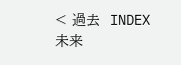< 過去  INDEX  未来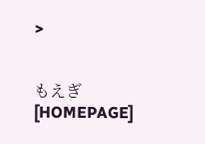>


もえぎ [HOMEPAGE]